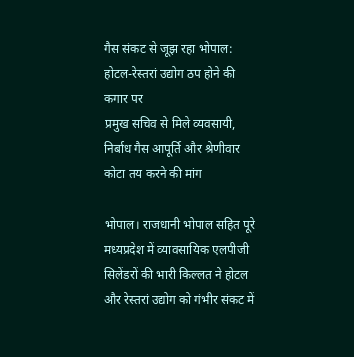गैस संकट से जूझ रहा भोपाल: होटल-रेस्तरां उद्योग ठप होने की कगार पर
प्रमुख सचिव से मिले व्यवसायी, निर्बाध गैस आपूर्ति और श्रेणीवार कोटा तय करने की मांग

भोपाल। राजधानी भोपाल सहित पूरे मध्यप्रदेश में व्यावसायिक एलपीजी सिलेंडरों की भारी किल्लत ने होटल और रेस्तरां उद्योग को गंभीर संकट में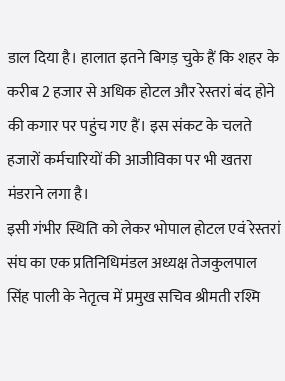डाल दिया है। हालात इतने बिगड़ चुके हैं कि शहर के करीब 2 हजार से अधिक होटल और रेस्तरां बंद होने की कगार पर पहुंच गए हैं। इस संकट के चलते हजारों कर्मचारियों की आजीविका पर भी खतरा मंडराने लगा है।
इसी गंभीर स्थिति को लेकर भोपाल होटल एवं रेस्तरां संघ का एक प्रतिनिधिमंडल अध्यक्ष तेजकुलपाल सिंह पाली के नेतृत्व में प्रमुख सचिव श्रीमती रश्मि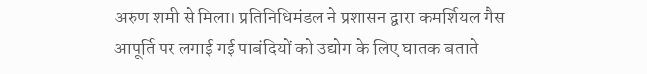अरुण शमी से मिला। प्रतिनिधिमंडल ने प्रशासन द्वारा कमर्शियल गैस आपूर्ति पर लगाई गई पाबंदियों को उद्योग के लिए घातक बताते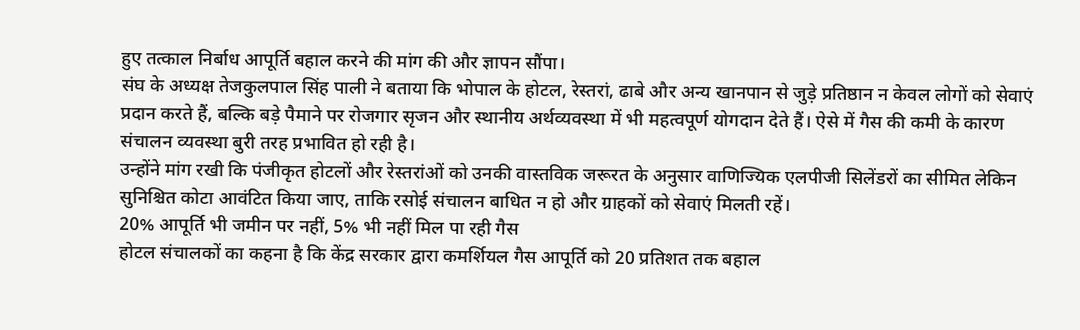हुए तत्काल निर्बाध आपूर्ति बहाल करने की मांग की और ज्ञापन सौंपा।
संघ के अध्यक्ष तेजकुलपाल सिंह पाली ने बताया कि भोपाल के होटल, रेस्तरां, ढाबे और अन्य खानपान से जुड़े प्रतिष्ठान न केवल लोगों को सेवाएं प्रदान करते हैं, बल्कि बड़े पैमाने पर रोजगार सृजन और स्थानीय अर्थव्यवस्था में भी महत्वपूर्ण योगदान देते हैं। ऐसे में गैस की कमी के कारण संचालन व्यवस्था बुरी तरह प्रभावित हो रही है।
उन्होंने मांग रखी कि पंजीकृत होटलों और रेस्तरांओं को उनकी वास्तविक जरूरत के अनुसार वाणिज्यिक एलपीजी सिलेंडरों का सीमित लेकिन सुनिश्चित कोटा आवंटित किया जाए, ताकि रसोई संचालन बाधित न हो और ग्राहकों को सेवाएं मिलती रहें।
20% आपूर्ति भी जमीन पर नहीं, 5% भी नहीं मिल पा रही गैस
होटल संचालकों का कहना है कि केंद्र सरकार द्वारा कमर्शियल गैस आपूर्ति को 20 प्रतिशत तक बहाल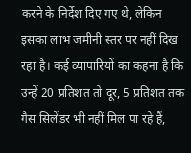करने के निर्देश दिए गए थे, लेकिन इसका लाभ जमीनी स्तर पर नहीं दिख रहा है। कई व्यापारियों का कहना है कि उन्हें 20 प्रतिशत तो दूर, 5 प्रतिशत तक गैस सिलेंडर भी नहीं मिल पा रहे हैं,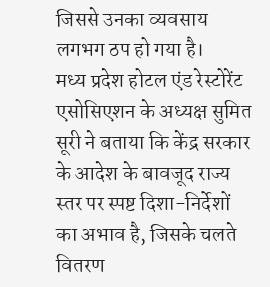जिससे उनका व्यवसाय लगभग ठप हो गया है।
मध्य प्रदेश होटल एंड रेस्टोरेंट एसोसिएशन के अध्यक्ष सुमित सूरी ने बताया कि केंद्र सरकार के आदेश के बावजूद राज्य स्तर पर स्पष्ट दिशा-निर्देशों का अभाव है, जिसके चलते वितरण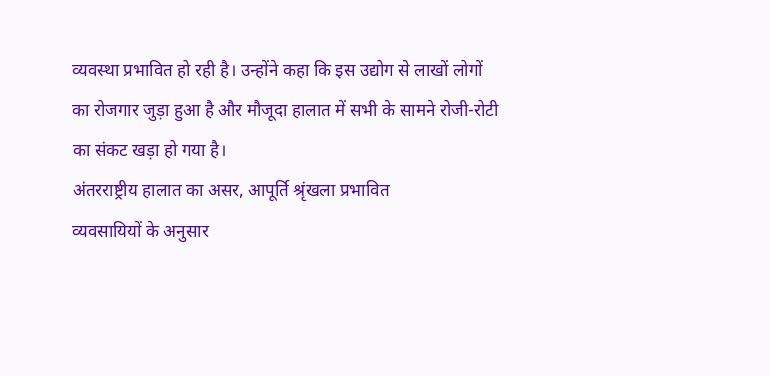व्यवस्था प्रभावित हो रही है। उन्होंने कहा कि इस उद्योग से लाखों लोगों का रोजगार जुड़ा हुआ है और मौजूदा हालात में सभी के सामने रोजी-रोटी का संकट खड़ा हो गया है।
अंतरराष्ट्रीय हालात का असर, आपूर्ति श्रृंखला प्रभावित
व्यवसायियों के अनुसार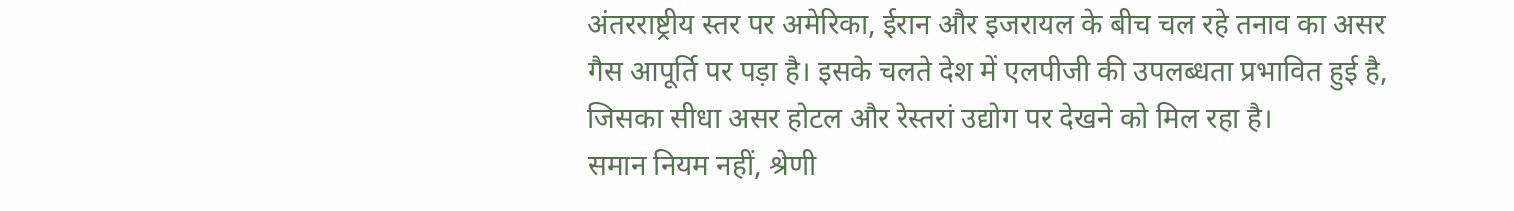अंतरराष्ट्रीय स्तर पर अमेरिका, ईरान और इजरायल के बीच चल रहे तनाव का असर गैस आपूर्ति पर पड़ा है। इसके चलते देश में एलपीजी की उपलब्धता प्रभावित हुई है, जिसका सीधा असर होटल और रेस्तरां उद्योग पर देखने को मिल रहा है।
समान नियम नहीं, श्रेणी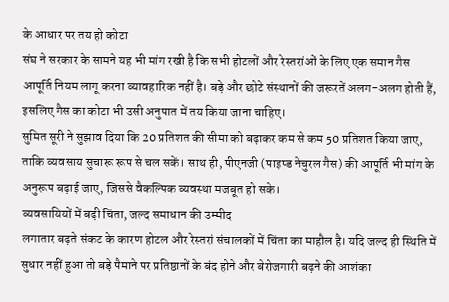के आधार पर तय हो कोटा
संघ ने सरकार के सामने यह भी मांग रखी है कि सभी होटलों और रेस्तरांओं के लिए एक समान गैस आपूर्ति नियम लागू करना व्यावहारिक नहीं है। बड़े और छोटे संस्थानों की जरूरतें अलग-अलग होती हैं, इसलिए गैस का कोटा भी उसी अनुपात में तय किया जाना चाहिए।
सुमित सूरी ने सुझाव दिया कि 20 प्रतिशत की सीमा को बढ़ाकर कम से कम 50 प्रतिशत किया जाए, ताकि व्यवसाय सुचारू रूप से चल सकें। साथ ही, पीएनजी (पाइप्ड नेचुरल गैस) की आपूर्ति भी मांग के अनुरूप बढ़ाई जाए, जिससे वैकल्पिक व्यवस्था मजबूत हो सके।
व्यवसायियों में बढ़ी चिंता, जल्द समाधान की उम्मीद
लगातार बढ़ते संकट के कारण होटल और रेस्तरां संचालकों में चिंता का माहौल है। यदि जल्द ही स्थिति में सुधार नहीं हुआ तो बड़े पैमाने पर प्रतिष्ठानों के बंद होने और बेरोजगारी बढ़ने की आशंका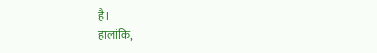है।
हालांकि,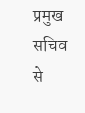प्रमुख सचिव से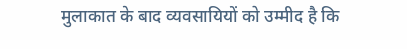मुलाकात के बाद व्यवसायियों को उम्मीद है कि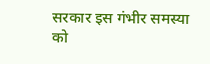सरकार इस गंभीर समस्या को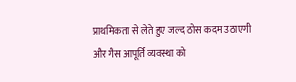प्राथमिकता से लेते हुए जल्द ठोस कदम उठाएगी और गैस आपूर्ति व्यवस्था को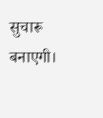सुचारू बनाएगी।